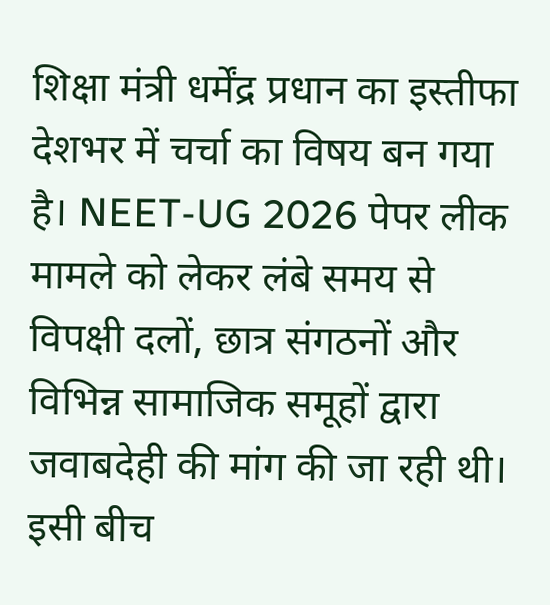शिक्षा मंत्री धर्मेंद्र प्रधान का इस्तीफा देशभर में चर्चा का विषय बन गया है। NEET-UG 2026 पेपर लीक मामले को लेकर लंबे समय से विपक्षी दलों, छात्र संगठनों और विभिन्न सामाजिक समूहों द्वारा जवाबदेही की मांग की जा रही थी। इसी बीच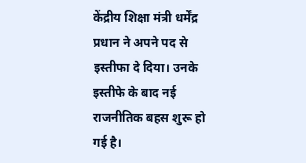केंद्रीय शिक्षा मंत्री धर्मेंद्र प्रधान ने अपने पद से इस्तीफा दे दिया। उनके इस्तीफे के बाद नई राजनीतिक बहस शुरू हो गई है।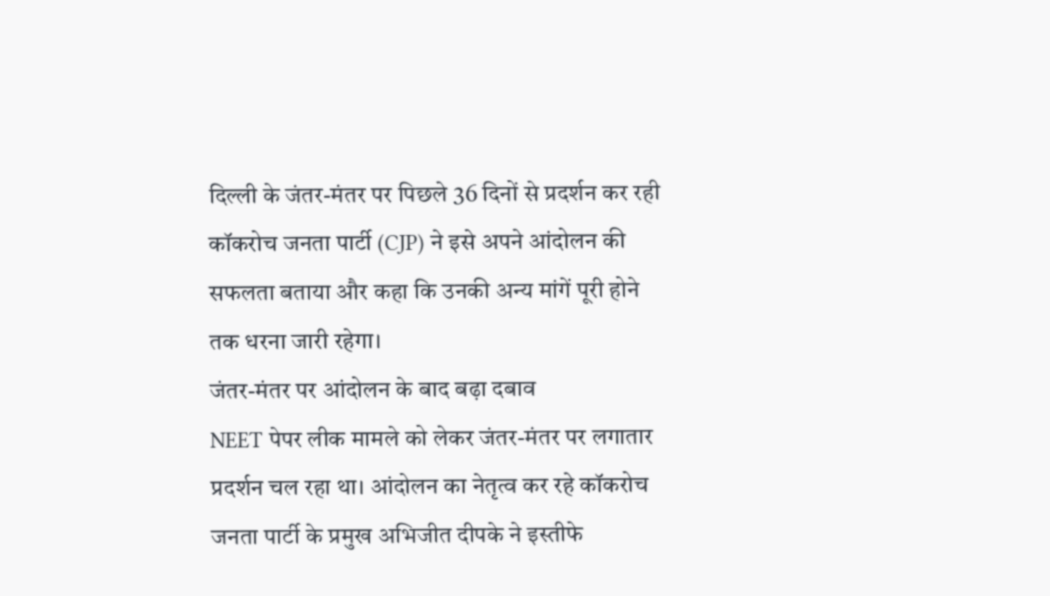दिल्ली के जंतर-मंतर पर पिछले 36 दिनों से प्रदर्शन कर रही कॉकरोच जनता पार्टी (CJP) ने इसे अपने आंदोलन की सफलता बताया और कहा कि उनकी अन्य मांगें पूरी होने तक धरना जारी रहेगा।
जंतर-मंतर पर आंदोलन के बाद बढ़ा दबाव
NEET पेपर लीक मामले को लेकर जंतर-मंतर पर लगातार प्रदर्शन चल रहा था। आंदोलन का नेतृत्व कर रहे कॉकरोच जनता पार्टी के प्रमुख अभिजीत दीपके ने इस्तीफे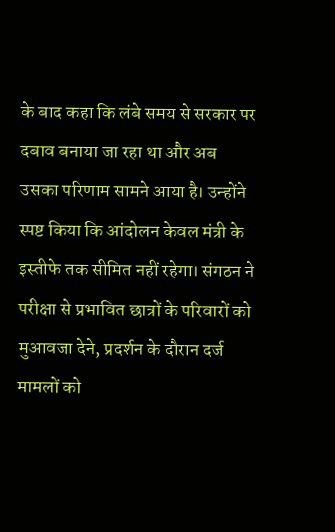के बाद कहा कि लंबे समय से सरकार पर दबाव बनाया जा रहा था और अब उसका परिणाम सामने आया है। उन्होंने स्पष्ट किया कि आंदोलन केवल मंत्री के इस्तीफे तक सीमित नहीं रहेगा। संगठन ने परीक्षा से प्रभावित छात्रों के परिवारों को मुआवजा देने, प्रदर्शन के दौरान दर्ज मामलों को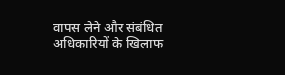वापस लेने और संबंधित अधिकारियों के खिलाफ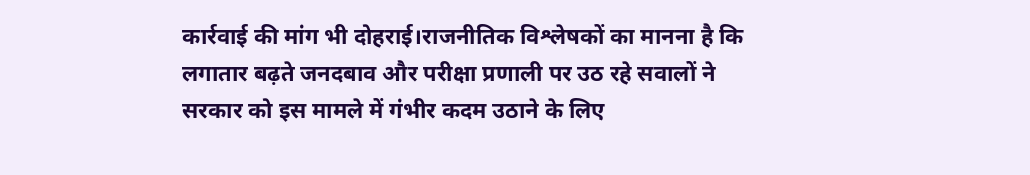कार्रवाई की मांग भी दोहराई।राजनीतिक विश्लेषकों का मानना है कि लगातार बढ़ते जनदबाव और परीक्षा प्रणाली पर उठ रहे सवालों ने सरकार को इस मामले में गंभीर कदम उठाने के लिए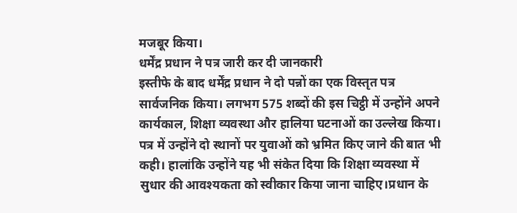मजबूर किया।
धर्मेंद्र प्रधान ने पत्र जारी कर दी जानकारी
इस्तीफे के बाद धर्मेंद्र प्रधान ने दो पन्नों का एक विस्तृत पत्र सार्वजनिक किया। लगभग 575 शब्दों की इस चिट्ठी में उन्होंने अपने कार्यकाल, शिक्षा व्यवस्था और हालिया घटनाओं का उल्लेख किया। पत्र में उन्होंने दो स्थानों पर युवाओं को भ्रमित किए जाने की बात भी कही। हालांकि उन्होंने यह भी संकेत दिया कि शिक्षा व्यवस्था में सुधार की आवश्यकता को स्वीकार किया जाना चाहिए।प्रधान के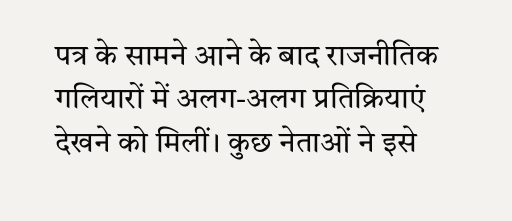पत्र के सामने आने के बाद राजनीतिक गलियारों में अलग-अलग प्रतिक्रियाएं देखने को मिलीं। कुछ नेताओं ने इसे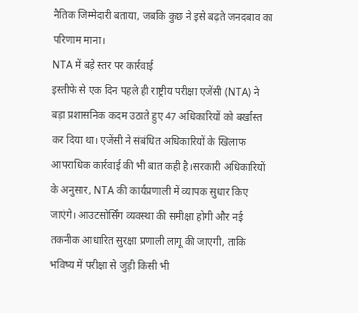नैतिक जिम्मेदारी बताया, जबकि कुछ ने इसे बढ़ते जनदबाव का परिणाम माना।
NTA में बड़े स्तर पर कार्रवाई
इस्तीफे से एक दिन पहले ही राष्ट्रीय परीक्षा एजेंसी (NTA) ने बड़ा प्रशासनिक कदम उठाते हुए 47 अधिकारियों को बर्खास्त कर दिया था। एजेंसी ने संबंधित अधिकारियों के खिलाफ आपराधिक कार्रवाई की भी बात कही है।सरकारी अधिकारियों के अनुसार, NTA की कार्यप्रणाली में व्यापक सुधार किए जाएंगे। आउटसोर्सिंग व्यवस्था की समीक्षा होगी और नई तकनीक आधारित सुरक्षा प्रणाली लागू की जाएगी, ताकि भविष्य में परीक्षा से जुड़ी किसी भी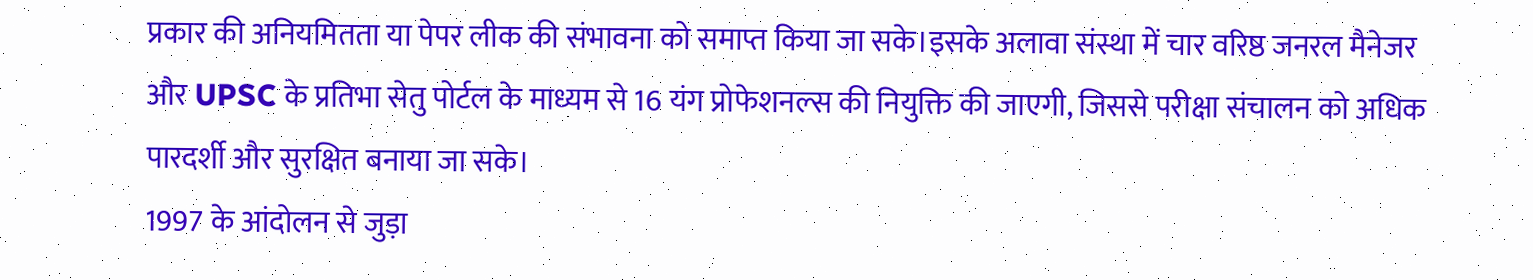प्रकार की अनियमितता या पेपर लीक की संभावना को समाप्त किया जा सके।इसके अलावा संस्था में चार वरिष्ठ जनरल मैनेजर और UPSC के प्रतिभा सेतु पोर्टल के माध्यम से 16 यंग प्रोफेशनल्स की नियुक्ति की जाएगी, जिससे परीक्षा संचालन को अधिक पारदर्शी और सुरक्षित बनाया जा सके।
1997 के आंदोलन से जुड़ा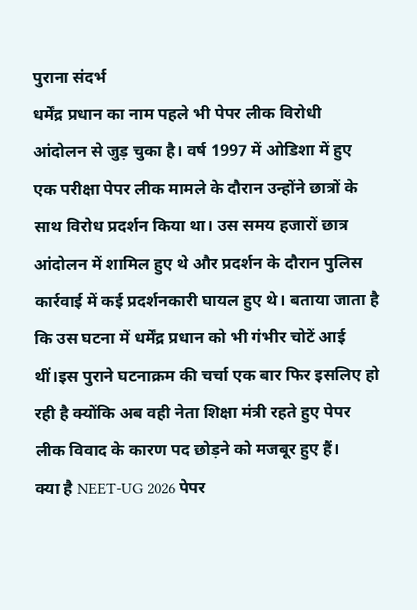पुराना संदर्भ
धर्मेंद्र प्रधान का नाम पहले भी पेपर लीक विरोधी आंदोलन से जुड़ चुका है। वर्ष 1997 में ओडिशा में हुए एक परीक्षा पेपर लीक मामले के दौरान उन्होंने छात्रों के साथ विरोध प्रदर्शन किया था। उस समय हजारों छात्र आंदोलन में शामिल हुए थे और प्रदर्शन के दौरान पुलिस कार्रवाई में कई प्रदर्शनकारी घायल हुए थे। बताया जाता है कि उस घटना में धर्मेंद्र प्रधान को भी गंभीर चोटें आई थीं।इस पुराने घटनाक्रम की चर्चा एक बार फिर इसलिए हो रही है क्योंकि अब वही नेता शिक्षा मंत्री रहते हुए पेपर लीक विवाद के कारण पद छोड़ने को मजबूर हुए हैं।
क्या है NEET-UG 2026 पेपर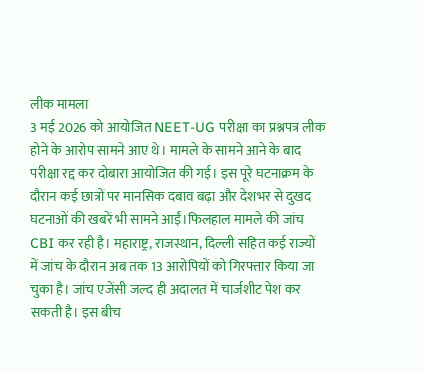लीक मामला
3 मई 2026 को आयोजित NEET-UG परीक्षा का प्रश्नपत्र लीक होने के आरोप सामने आए थे। मामले के सामने आने के बाद परीक्षा रद्द कर दोबारा आयोजित की गई। इस पूरे घटनाक्रम के दौरान कई छात्रों पर मानसिक दबाव बढ़ा और देशभर से दुखद घटनाओं की खबरें भी सामने आईं।फिलहाल मामले की जांच CBI कर रही है। महाराष्ट्र, राजस्थान, दिल्ली सहित कई राज्यों में जांच के दौरान अब तक 13 आरोपियों को गिरफ्तार किया जा चुका है। जांच एजेंसी जल्द ही अदालत में चार्जशीट पेश कर सकती है। इस बीच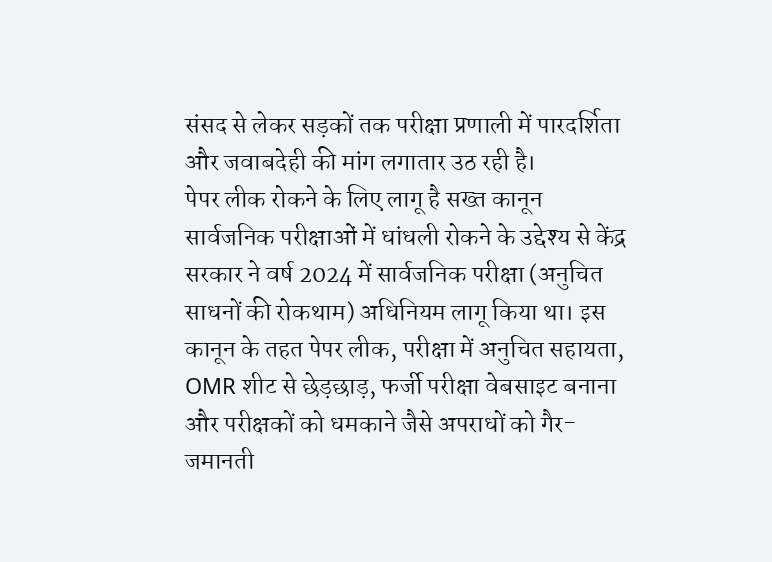संसद से लेकर सड़कों तक परीक्षा प्रणाली में पारदर्शिता और जवाबदेही की मांग लगातार उठ रही है।
पेपर लीक रोकने के लिए लागू है सख्त कानून
सार्वजनिक परीक्षाओं में धांधली रोकने के उद्देश्य से केंद्र सरकार ने वर्ष 2024 में सार्वजनिक परीक्षा (अनुचित साधनों की रोकथाम) अधिनियम लागू किया था। इस कानून के तहत पेपर लीक, परीक्षा में अनुचित सहायता, OMR शीट से छेड़छाड़, फर्जी परीक्षा वेबसाइट बनाना और परीक्षकों को धमकाने जैसे अपराधों को गैर-जमानती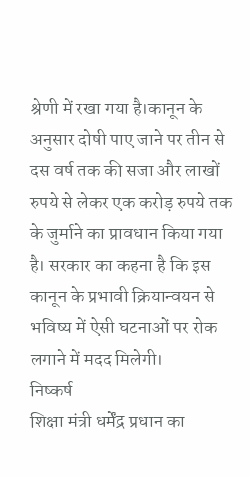श्रेणी में रखा गया है।कानून के अनुसार दोषी पाए जाने पर तीन से दस वर्ष तक की सजा और लाखों रुपये से लेकर एक करोड़ रुपये तक के जुर्माने का प्रावधान किया गया है। सरकार का कहना है कि इस कानून के प्रभावी क्रियान्वयन से भविष्य में ऐसी घटनाओं पर रोक लगाने में मदद मिलेगी।
निष्कर्ष
शिक्षा मंत्री धर्मेंद्र प्रधान का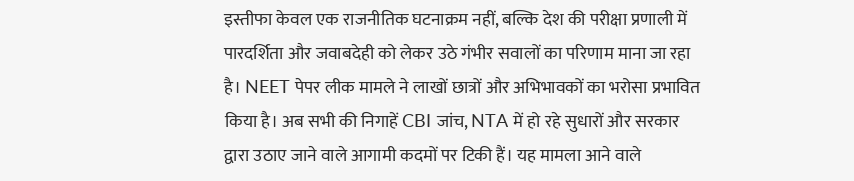इस्तीफा केवल एक राजनीतिक घटनाक्रम नहीं, बल्कि देश की परीक्षा प्रणाली में पारदर्शिता और जवाबदेही को लेकर उठे गंभीर सवालों का परिणाम माना जा रहा है। NEET पेपर लीक मामले ने लाखों छात्रों और अभिभावकों का भरोसा प्रभावित किया है। अब सभी की निगाहें CBI जांच, NTA में हो रहे सुधारों और सरकार द्वारा उठाए जाने वाले आगामी कदमों पर टिकी हैं। यह मामला आने वाले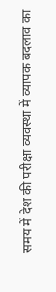समय में देश की परीक्षा व्यवस्था में व्यापक बदलाव का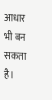आधार भी बन सकता है।